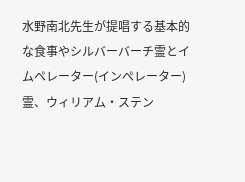水野南北先生が提唱する基本的な食事やシルバーバーチ霊とイムペレーター(インぺレーター)霊、ウィリアム・ステン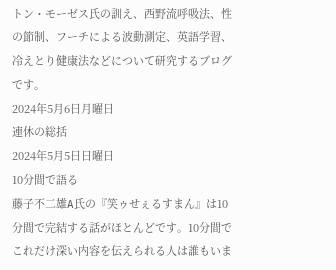トン・モーゼス氏の訓え、西野流呼吸法、性の節制、フーチによる波動測定、英語学習、冷えとり健康法などについて研究するブログです。
2024年5月6日月曜日
連休の総括
2024年5月5日日曜日
10分間で語る
藤子不二雄A氏の『笑ゥせぇるすまん』は10分間で完結する話がほとんどです。10分間でこれだけ深い内容を伝えられる人は誰もいま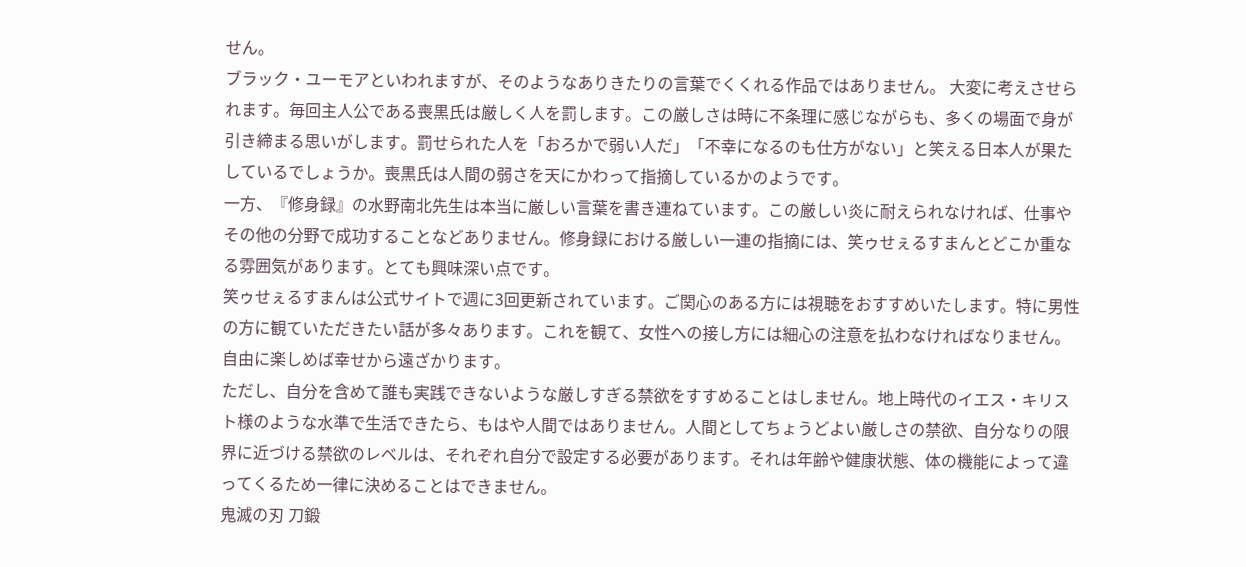せん。
ブラック・ユーモアといわれますが、そのようなありきたりの言葉でくくれる作品ではありません。 大変に考えさせられます。毎回主人公である喪黒氏は厳しく人を罰します。この厳しさは時に不条理に感じながらも、多くの場面で身が引き締まる思いがします。罰せられた人を「おろかで弱い人だ」「不幸になるのも仕方がない」と笑える日本人が果たしているでしょうか。喪黒氏は人間の弱さを天にかわって指摘しているかのようです。
一方、『修身録』の水野南北先生は本当に厳しい言葉を書き連ねています。この厳しい炎に耐えられなければ、仕事やその他の分野で成功することなどありません。修身録における厳しい一連の指摘には、笑ゥせぇるすまんとどこか重なる雰囲気があります。とても興味深い点です。
笑ゥせぇるすまんは公式サイトで週に3回更新されています。ご関心のある方には視聴をおすすめいたします。特に男性の方に観ていただきたい話が多々あります。これを観て、女性への接し方には細心の注意を払わなければなりません。自由に楽しめば幸せから遠ざかります。
ただし、自分を含めて誰も実践できないような厳しすぎる禁欲をすすめることはしません。地上時代のイエス・キリスト様のような水準で生活できたら、もはや人間ではありません。人間としてちょうどよい厳しさの禁欲、自分なりの限界に近づける禁欲のレベルは、それぞれ自分で設定する必要があります。それは年齢や健康状態、体の機能によって違ってくるため一律に決めることはできません。
鬼滅の刃 刀鍛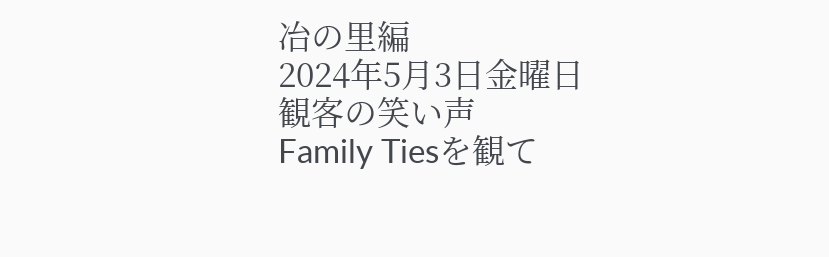冶の里編
2024年5月3日金曜日
観客の笑い声
Family Tiesを観て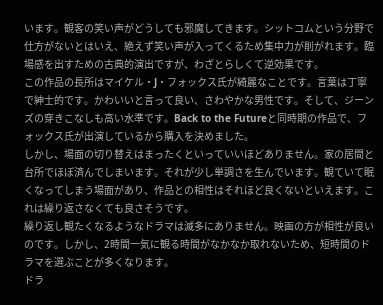います。観客の笑い声がどうしても邪魔してきます。シットコムという分野で仕方がないとはいえ、絶えず笑い声が入ってくるため集中力が削がれます。臨場感を出すための古典的演出ですが、わざとらしくて逆効果です。
この作品の長所はマイケル・J・フォックス氏が綺麗なことです。言葉は丁寧で紳士的です。かわいいと言って良い、さわやかな男性です。そして、ジーンズの穿きこなしも高い水準です。Back to the Futureと同時期の作品で、フォックス氏が出演しているから購入を決めました。
しかし、場面の切り替えはまったくといっていいほどありません。家の居間と台所でほぼ済んでしまいます。それが少し単調さを生んでいます。観ていて眠くなってしまう場面があり、作品との相性はそれほど良くないといえます。これは繰り返さなくても良さそうです。
繰り返し観たくなるようなドラマは滅多にありません。映画の方が相性が良いのです。しかし、2時間一気に観る時間がなかなか取れないため、短時間のドラマを選ぶことが多くなります。
ドラ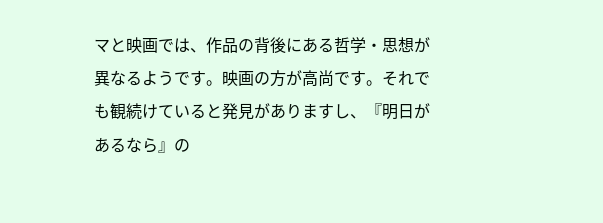マと映画では、作品の背後にある哲学・思想が異なるようです。映画の方が高尚です。それでも観続けていると発見がありますし、『明日があるなら』の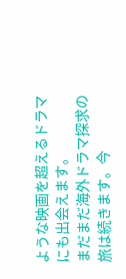ような映画を超えるドラマにも出会えます。
まだまだ海外ドラマ探求の旅は続きます。今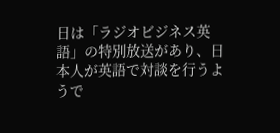日は「ラジオビジネス英語」の特別放送があり、日本人が英語で対談を行うようで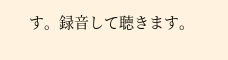す。録音して聴きます。